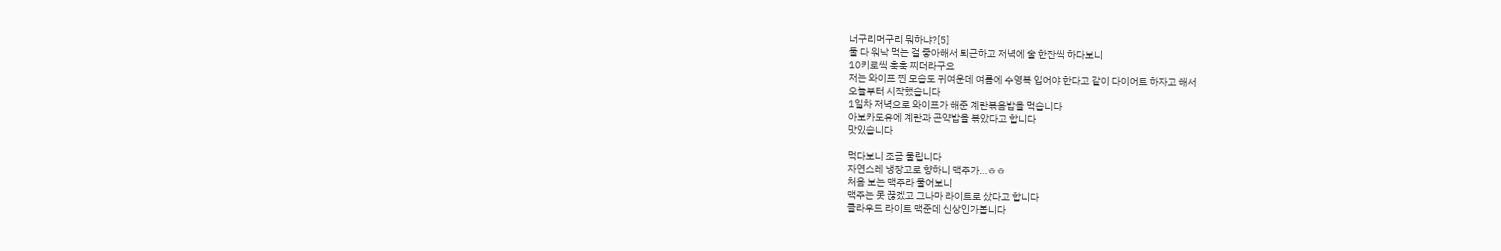너구리머구리 뭐하냐?[5]
둘 다 워낙 먹는 걸 좋아해서 퇴근하고 저녁에 술 한잔씩 하다보니
10키로씩 훅훅 찌더라구요
저는 와이프 찐 모습도 귀여운데 여름에 수영복 입어야 한다고 같이 다이어트 하자고 해서
오늘부터 시작했습니다
1일차 저녁으로 와이프가 해준 계란볶음밥을 먹습니다
아보카도유에 계란과 곤약밥을 볶았다고 합니다
맛있습니다

먹다보니 조금 물립니다
자연스레 냉장고로 향하니 맥주가…ㅎㅎ
처음 보는 맥주라 물어보니
맥주는 못 끊겠고 그나마 라이트로 샀다고 합니다
클라우드 라이트 맥준데 신상인가봅니다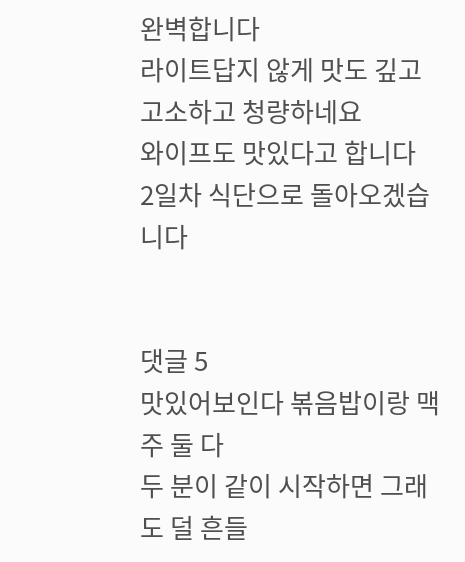완벽합니다
라이트답지 않게 맛도 깊고 고소하고 청량하네요
와이프도 맛있다고 합니다
2일차 식단으로 돌아오겠습니다


댓글 5
맛있어보인다 볶음밥이랑 맥주 둘 다
두 분이 같이 시작하면 그래도 덜 흔들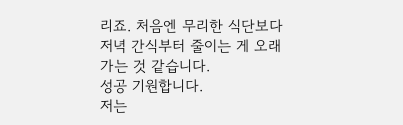리죠. 처음엔 무리한 식단보다 저녁 간식부터 줄이는 게 오래 가는 것 같습니다.
성공 기원합니다.
저는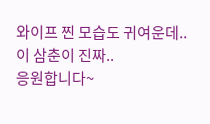와이프 찐 모습도 귀여운데.. 이 삼춘이 진짜..
응원합니다~